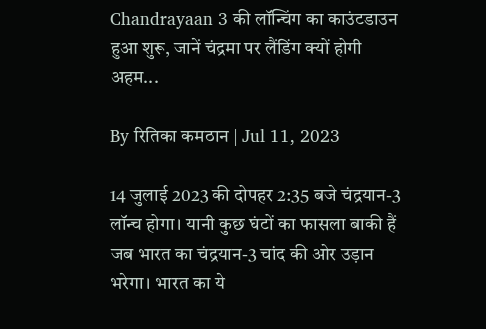Chandrayaan 3 की लॉन्चिंग का काउंटडाउन हुआ शुरू, जानें चंद्रमा पर लैंडिंग क्यों होगी अहम...

By रितिका कमठान | Jul 11, 2023

14 जुलाई 2023 की दोपहर 2:35 बजे चंद्रयान-3 लॉन्च होगा। यानी कुछ घंटों का फासला बाकी हैं जब भारत का चंद्रयान-3 चांद की ओर उड़ान भरेगा। भारत का ये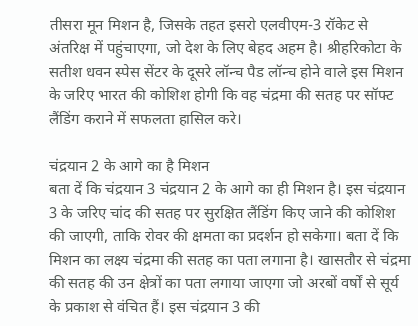तीसरा मून मिशन है, जिसके तहत इसरो एलवीएम-3 रॉकेट से अंतरिक्ष में पहुंचाएगा, जो देश के लिए बेहद अहम है। श्रीहरिकोटा के सतीश धवन स्पेस सेंटर के दूसरे लॉन्च पैड लॉन्च होने वाले इस मिशन के जरिए भारत की कोशिश होगी कि वह चंद्रमा की सतह पर सॉफ्ट लैंडिंग कराने में सफलता हासिल करे।

चंद्रयान 2 के आगे का है मिशन
बता दें कि चंद्रयान 3 चंद्रयान 2 के आगे का ही मिशन है। इस चंद्रयान 3 के जरिए चांद की सतह पर सुरक्षित लैंडिंग किए जाने की कोशिश की जाएगी, ताकि रोवर की क्षमता का प्रदर्शन हो सकेगा। बता दें कि मिशन का लक्ष्य चंद्रमा की सतह का पता लगाना है। खासतौर से चंद्रमा की सतह की उन क्षेत्रों का पता लगाया जाएगा जो अरबों वर्षों से सूर्य के प्रकाश से वंचित हैं। इस चंद्रयान 3 की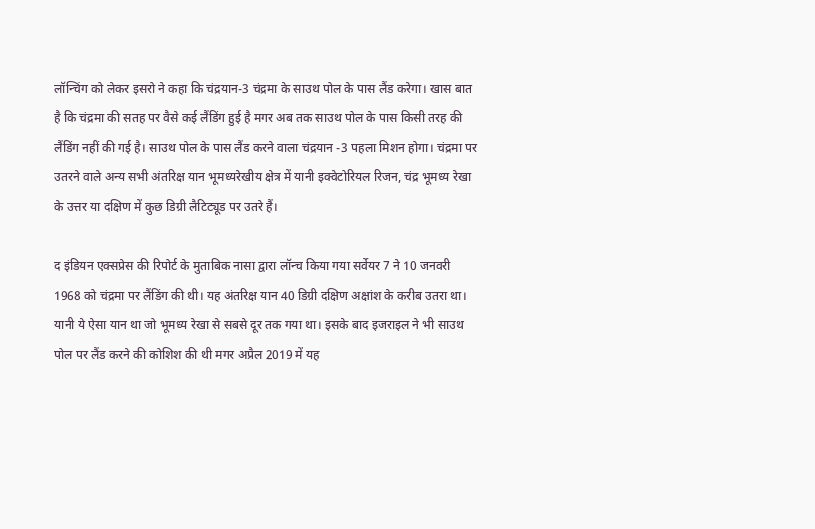लॉन्चिंग को लेकर इसरो ने कहा कि चंद्रयान-3 चंद्रमा के साउथ पोल के पास लैंड करेगा। खास बात है कि चंद्रमा की सतह पर वैसे कई लैंडिंग हुई है मगर अब तक साउथ पोल के पास किसी तरह की लैंडिंग नहीं की गई है। साउथ पोल के पास लैंड करने वाला चंद्रयान -3 पहला मिशन होगा। चंद्रमा पर उतरने वाले अन्य सभी अंतरिक्ष यान भूमध्यरेखीय क्षेत्र में यानी इक्वेटोरियल रिजन, चंद्र भूमध्य रेखा के उत्तर या दक्षिण में कुछ डिग्री लैटिट्यूड पर उतरे हैं।

द इंडियन एक्सप्रेस की रिपोर्ट के मुताबिक नासा द्वारा लॉन्च किया गया सर्वेयर 7 ने 10 जनवरी 1968 को चंद्रमा पर लैंडिंग की थी। यह अंतरिक्ष यान 40 डिग्री दक्षिण अक्षांश के करीब उतरा था। यानी ये ऐसा यान था जो भूमध्य रेखा से सबसे दूर तक गया था। इसके बाद इजराइल ने भी साउथ पोल पर लैंड करने की कोशिश की थी मगर अप्रैल 2019 में यह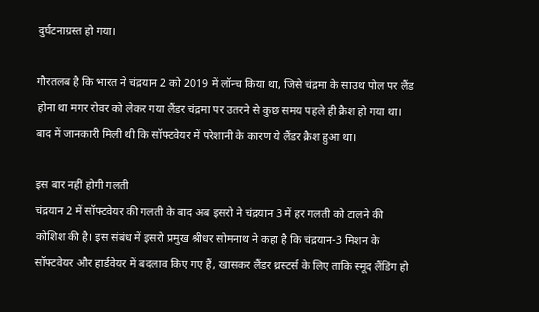दुर्घटनाग्रस्त हो गया।

गौरतलब है कि भारत ने चंद्रयान 2 को 2019 में लॉन्च किया था, जिसे चंद्रमा के साउथ पोल पर लैंड होना था मगर रोवर को लेकर गया लैंडर चंद्रमा पर उतरने से कुछ समय पहले ही क्रैश हो गया था। बाद में जानकारी मिली थी कि सॉफ्टवेयर में परेशानी के कारण ये लैंडर क्रैश हुआ था।

इस बार नहीं होगी गलती
चंद्रयान 2 में सॉफ्टवेयर की गलती के बाद अब इसरो ने चंद्रयान 3 में हर गलती को टालने की कोशिश की है। इस संबंध में इसरो प्रमुख श्रीधर सोमनाथ ने कहा है कि चंद्रयान-3 मिशन के सॉफ्टवेयर और हार्डवेयर में बदलाव किए गए हैं, खासकर लैंडर थ्रस्टर्स के लिए ताकि स्मूद लैंडिंग हो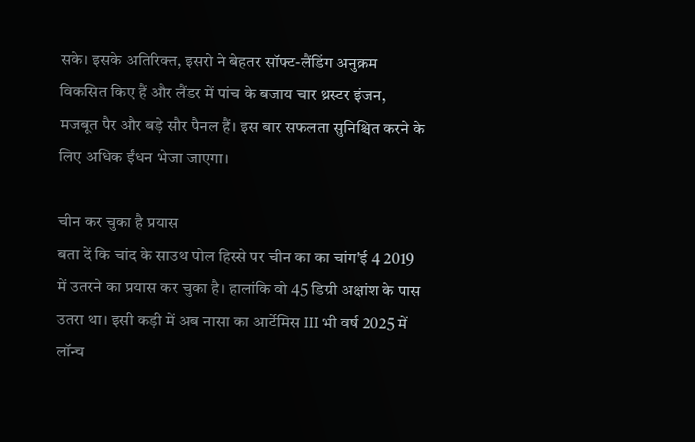सके। इसके अतिरिक्त, इसरो ने बेहतर सॉफ्ट-लैंडिंग अनुक्रम विकसित किए हैं और लैंडर में पांच के बजाय चार थ्रस्टर इंजन, मजबूत पैर और बड़े सौर पैनल हैं। इस बार सफलता सुनिश्चित करने के लिए अधिक ईंधन भेजा जाएगा।

चीन कर चुका है प्रयास
बता दें कि चांद के साउथ पोल हिस्से पर चीन का का चांग'ई 4 2019 में उतरने का प्रयास कर चुका है। हालांकि वो 45 डिग्री अक्षांश के पास उतरा था। इसी कड़ी में अब नासा का आर्टेमिस III भी वर्ष 2025 में लॉन्च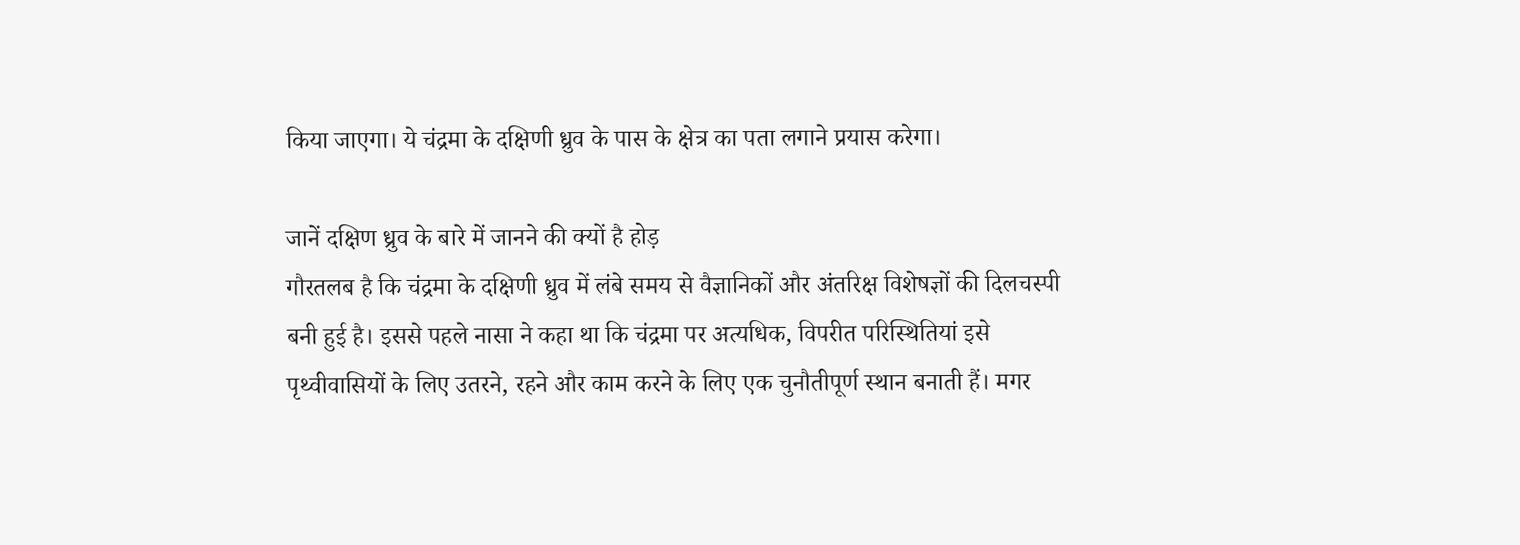किया जाएगा। ये चंद्रमा के दक्षिणी ध्रुव के पास के क्षेत्र का पता लगाने प्रयास करेगा।

जानें दक्षिण ध्रुव के बारे में जानने की क्यों है होड़
गौरतलब है कि चंद्रमा के दक्षिणी ध्रुव में लंबे समय से वैज्ञानिकों और अंतरिक्ष विशेषज्ञों की दिलचस्पी बनी हुई है। इससे पहले नासा ने कहा था कि चंद्रमा पर अत्यधिक, विपरीत परिस्थितियां इसे पृथ्वीवासियों के लिए उतरने, रहने और काम करने के लिए एक चुनौतीपूर्ण स्थान बनाती हैं। मगर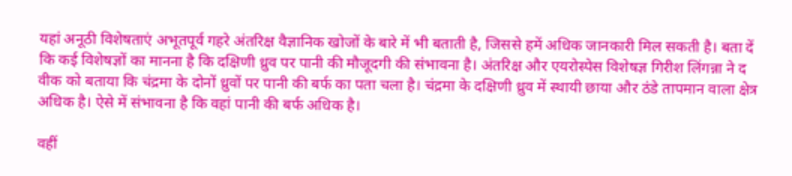यहां अनूठी विशेषताएं अभूतपूर्व गहरे अंतरिक्ष वैज्ञानिक खोजों के बारे में भी बताती है, जिससे हमें अधिक जानकारी मिल सकती है। बता दें कि कई विशेषज्ञों का मानना है कि दक्षिणी ध्रुव पर पानी की मौजूदगी की संभावना है। अंतरिक्ष और एयरोस्पेस विशेषज्ञ गिरीश लिंगन्ना ने द वीक को बताया कि चंद्रमा के दोनों ध्रुवों पर पानी की बर्फ का पता चला है। चंद्रमा के दक्षिणी ध्रुव में स्थायी छाया और ठंडे तापमान वाला क्षेत्र अधिक है। ऐसे में संभावना है कि वहां पानी की बर्फ अधिक है।

वहीं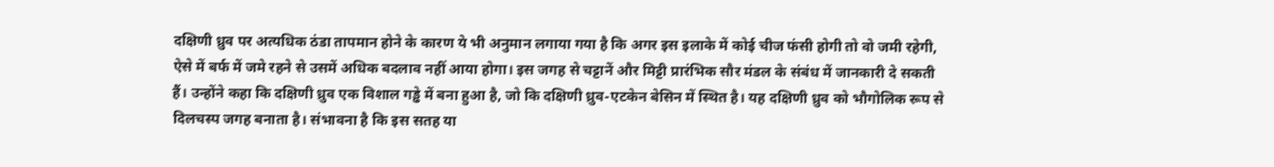दक्षिणी ध्रुव पर अत्यधिक ठंडा तापमान होने के कारण ये भी अनुमान लगाया गया है कि अगर इस इलाके में कोई चीज फंसी होगी तो वो जमी रहेगी, ऐसे में बर्फ में जमे रहने से उसमें अधिक बदलाव नहीं आया होगा। इस जगह से चट्टानें और मिट्टी प्रारंभिक सौर मंडल के संबंध में जानकारी दे सकती हैं। उन्होंने कहा कि दक्षिणी ध्रुव एक विशाल गड्ढे में बना हुआ है, जो कि दक्षिणी ध्रुव-एटकेन बेसिन में स्थित है। यह दक्षिणी ध्रुव को भौगोलिक रूप से दिलचस्प जगह बनाता है। संभावना है कि इस सतह या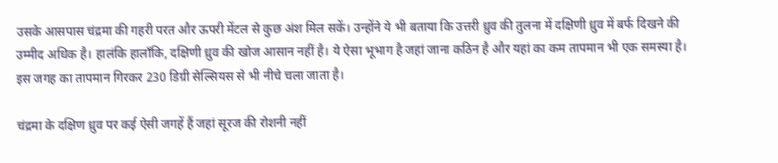उसके आसपास चंद्रमा की गहरी परत और ऊपरी मेंटल से कुछ अंश मिल सकें। उन्होंने ये भी बताया कि उत्तरी ध्रुव की तुलना में दक्षिणी ध्रुव में बर्फ दिखने की उम्मीद अधिक है। हालंकि हालाँकि, दक्षिणी ध्रुव की खोज आसान नहीं है। ये ऐसा भूभाग है जहां जाना कठिन है और यहां का कम तापमान भी एक समस्या है। इस जगह का तापमान गिरकर 230 डिग्री सेल्सियस से भी नीचे चला जाता है।

चंद्रमा के दक्षिण ध्रुव पर कई ऐसी जगहें हैं जहां सूरज की रोशनी नहीं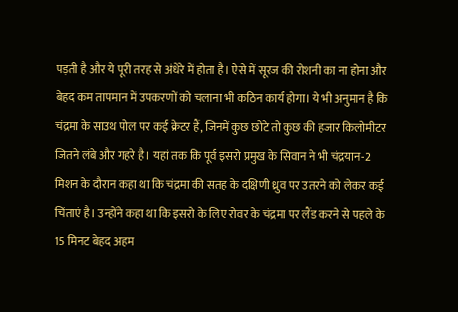पड़ती है और ये पूरी तरह से अंधेरे में होता है। ऐसे में सूरज की रोशनी का ना होना और बेहद कम तापमान में उपकरणों को चलाना भी कठिन कार्य होगा। ये भी अनुमान है कि चंद्रमा के साउथ पोल पर कई क्रेटर हैं, जिनमें कुछ छोटे तो कुछ की हजार किलोमीटर जितने लंबे और गहरे है। यहां तक कि पूर्व इसरो प्रमुख के सिवान ने भी चंद्रयान-2 मिशन के दौरान कहा था कि चंद्रमा की सतह के दक्षिणी ध्रुव पर उतरने को लेकर कई चिंताएं है। उन्होंने कहा था कि इसरो के लिए रोवर के चंद्रमा पर लैंड करने से पहले के 15 मिनट बेहद अहम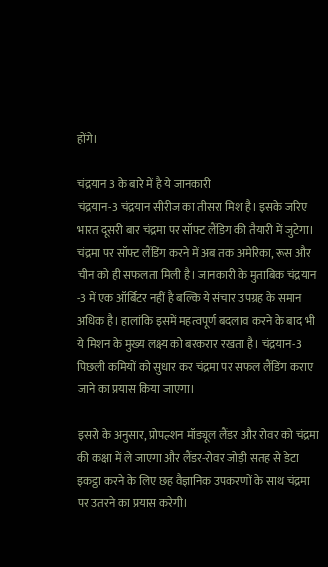होंगे।

चंद्रयान 3 के बारे में है ये जानकारी
चंद्रयान-3 चंद्रयान सीरीज का तीसरा मिश है। इसके जरिए भारत दूसरी बार चंद्रमा पर सॉफ्ट लैंडिग की तैयारी में जुटेगा। चंद्रमा पर सॉफ्ट लैंडिंग करने में अब तक अमेरिका, रूस और चीन को ही सफलता मिली है। जानकारी के मुताबिक चंद्रयान -3 में एक ऑर्बिटर नहीं है बल्कि ये संचार उपग्रह के समान अधिक है। हालांकि इसमें महत्वपूर्ण बदलाव करने के बाद भी ये मिशन के मुख्य लक्ष्य को बरकरार रखता है। चंद्रयान-3 पिछली कमियों को सुधार कर चंद्रमा पर सफल लैंडिंग कराए जाने का प्रयास किया जाएगा।

इसरो के अनुसार, प्रोपल्शन मॉड्यूल लैंडर और रोवर को चंद्रमा की कक्षा में ले जाएगा और लैंडर-रोवर जोड़ी सतह से डेटा इकट्ठा करने के लिए छह वैज्ञानिक उपकरणों के साथ चंद्रमा पर उतरने का प्रयास करेगी।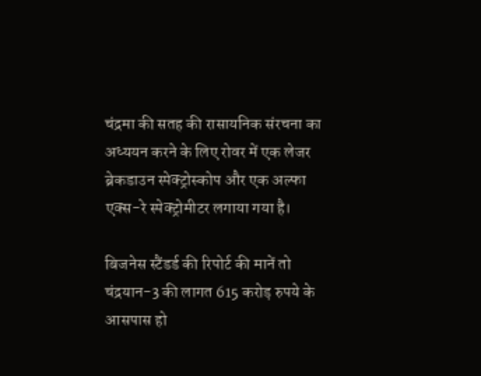चंद्रमा की सतह की रासायनिक संरचना का अध्ययन करने के लिए रोवर में एक लेजर ब्रेकडाउन स्पेक्ट्रोस्कोप और एक अल्फा एक्स-रे स्पेक्ट्रोमीटर लगाया गया है।

बिजनेस स्टैंडर्ड की रिपोर्ट की मानें तो चंद्रयान-3 की लागत 615 करोड़ रुपये के आसपास हो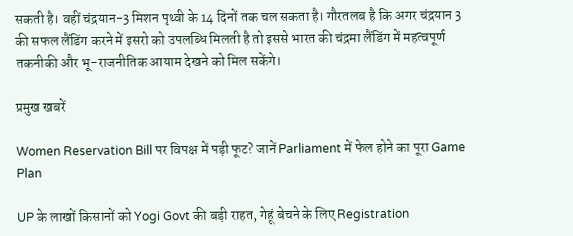सकती है। वहीं चंद्रयान-3 मिशन पृथ्वी के 14 दिनों तक चल सकता है। गौरतलब है कि अगर चंद्रयान 3 की सफल लैंडिंग करने में इसरो को उपलब्धि मिलती है तो इससे भारत की चंद्रमा लैंडिंग में महत्वपूर्ण तकनीकी और भू-राजनीतिक आयाम देखने को मिल सकेंगे।

प्रमुख खबरें

Women Reservation Bill पर विपक्ष में पड़ी फूट? जानें Parliament में फेल होने का पूरा Game Plan

UP के लाखों किसानों को Yogi Govt की बड़ी राहत, गेहूं बेचने के लिए Registration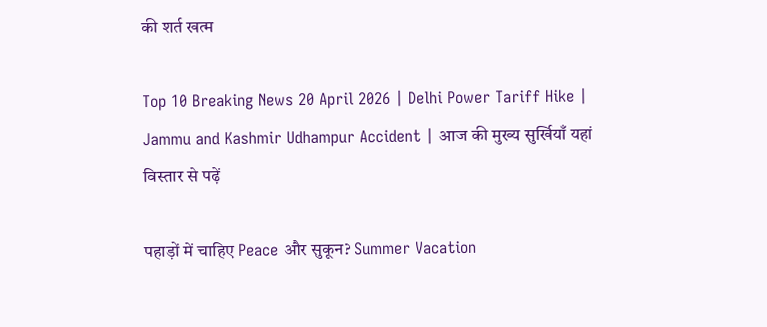की शर्त खत्म

Top 10 Breaking News 20 April 2026 | Delhi Power Tariff Hike | Jammu and Kashmir Udhampur Accident | आज की मुख्य सुर्खियाँ यहां विस्तार से पढ़ें

पहाड़ों में चाहिए Peace और सुकून? Summer Vacation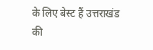के लिए बेस्ट हैं उत्तराखंड की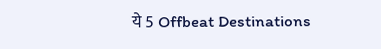ये 5 Offbeat Destinations